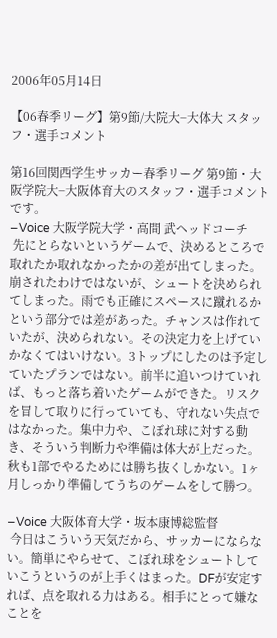2006年05月14日

【06春季リーグ】第9節/大院大−大体大 スタッフ・選手コメント

第16回関西学生サッカー春季リーグ 第9節・大阪学院大−大阪体育大のスタッフ・選手コメントです。
−Voice 大阪学院大学・高間 武ヘッドコーチ
 先にとらないというゲームで、決めるところで取れたか取れなかったかの差が出てしまった。崩されたわけではないが、シュートを決められてしまった。雨でも正確にスペースに蹴れるかという部分では差があった。チャンスは作れていたが、決められない。その決定力を上げていかなくてはいけない。3トップにしたのは予定していたプランではない。前半に追いつけていれば、もっと落ち着いたゲームができた。リスクを冒して取りに行っていても、守れない失点ではなかった。集中力や、こぼれ球に対する動き、そういう判断力や準備は体大が上だった。秋も1部でやるためには勝ち抜くしかない。1ヶ月しっかり準備してうちのゲームをして勝つ。

−Voice 大阪体育大学・坂本康博総監督
 今日はこういう天気だから、サッカーにならない。簡単にやらせて、こぼれ球をシュートしていこうというのが上手くはまった。DFが安定すれば、点を取れる力はある。相手にとって嫌なことを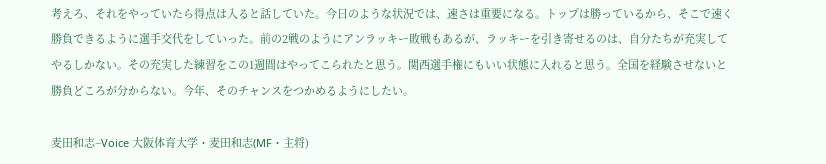考えろ、それをやっていたら得点は入ると話していた。今日のような状況では、速さは重要になる。トップは勝っているから、そこで速く勝負できるように選手交代をしていった。前の2戦のようにアンラッキー敗戦もあるが、ラッキーを引き寄せるのは、自分たちが充実してやるしかない。その充実した練習をこの1週間はやってこられたと思う。関西選手権にもいい状態に入れると思う。全国を経験させないと勝負どころが分からない。今年、そのチャンスをつかめるようにしたい。

麦田和志−Voice 大阪体育大学・麦田和志(MF・主将)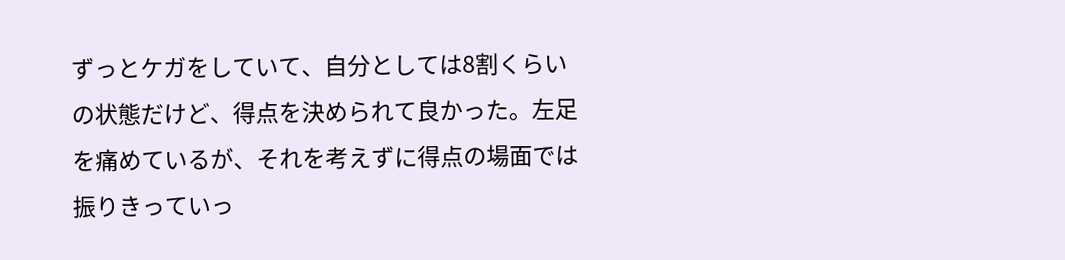ずっとケガをしていて、自分としては8割くらいの状態だけど、得点を決められて良かった。左足を痛めているが、それを考えずに得点の場面では振りきっていっ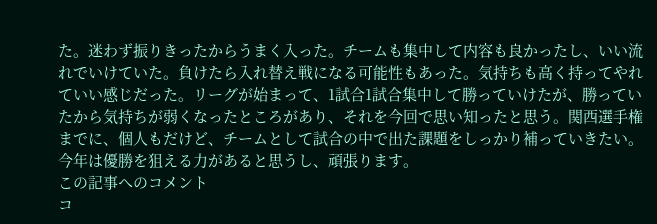た。迷わず振りきったからうまく入った。チームも集中して内容も良かったし、いい流れでいけていた。負けたら入れ替え戦になる可能性もあった。気持ちも高く持ってやれていい感じだった。リーグが始まって、1試合1試合集中して勝っていけたが、勝っていたから気持ちが弱くなったところがあり、それを今回で思い知ったと思う。関西選手権までに、個人もだけど、チームとして試合の中で出た課題をしっかり補っていきたい。今年は優勝を狙える力があると思うし、頑張ります。
この記事へのコメント
コ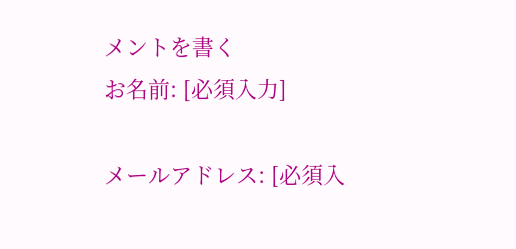メントを書く
お名前: [必須入力]

メールアドレス: [必須入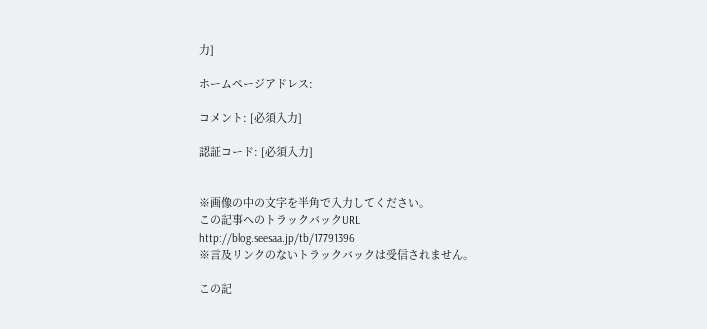力]

ホームページアドレス:

コメント: [必須入力]

認証コード: [必須入力]


※画像の中の文字を半角で入力してください。
この記事へのトラックバックURL
http://blog.seesaa.jp/tb/17791396
※言及リンクのないトラックバックは受信されません。

この記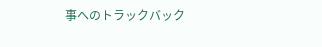事へのトラックバック